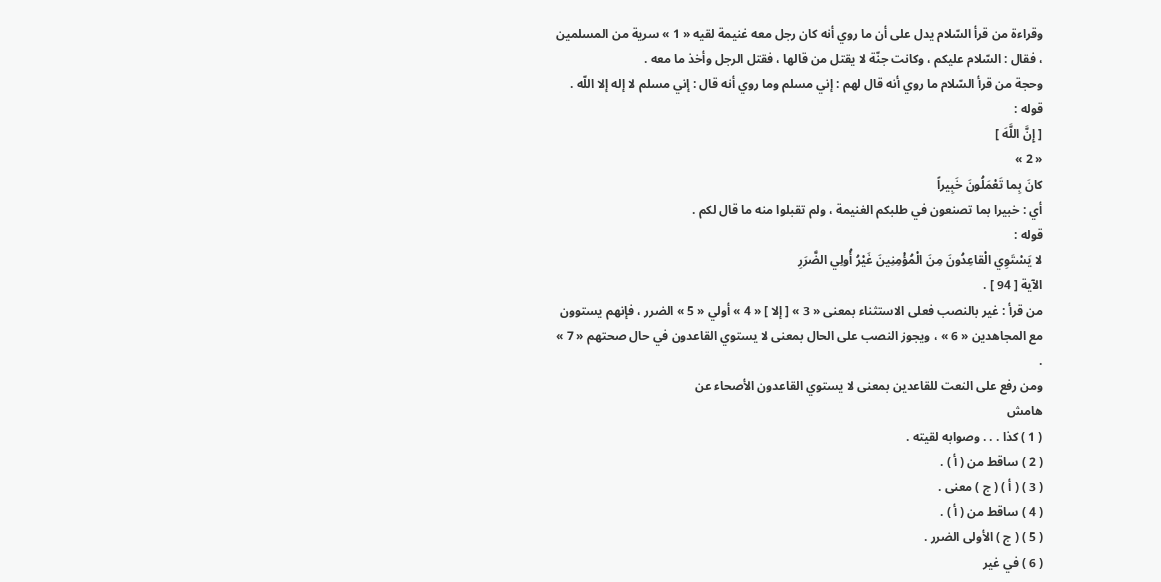وقراءة من قرأ السّلام يدل على أن ما روي أنه كان رجل معه غنيمة لقيه « 1 » سرية من المسلمين ، فقال : السّلام عليكم ، وكانت جنّة لا يقتل من قالها ، فقتل الرجل وأخذ ما معه .
وحجة من قرأ السّلام ما روي أنه قال لهم : إني مسلم وما روي أنه قال : إني مسلم لا إله إلا اللّه .
قوله :
[ إِنَّ اللَّهَ ]
« 2 »
كانَ بِما تَعْمَلُونَ خَبِيراً
أي : خبيرا بما تصنعون في طلبكم الغنيمة ، ولم تقبلوا منه ما قال لكم .
قوله :
لا يَسْتَوِي الْقاعِدُونَ مِنَ الْمُؤْمِنِينَ غَيْرُ أُولِي الضَّرَرِ
الآية [ 94 ] .
من قرأ : غير بالنصب فعلى الاستثناء بمعنى « 3 » [ إلا ] « 4 » أولي « 5 » الضرر ، فإنهم يستوون مع المجاهدين « 6 » ، ويجوز النصب على الحال بمعنى لا يستوي القاعدون في حال صحتهم « 7 » .
ومن رفع على النعت للقاعدين بمعنى لا يستوي القاعدون الأصحاء عن
هامش
( 1 ) كذا . . . وصوابه لقيته .
( 2 ) ساقط من ( أ ) .
( 3 ) ( أ ) ( ج ) معنى .
( 4 ) ساقط من ( أ ) .
( 5 ) ( ج ) الأولى الضرر .
( 6 ) في غير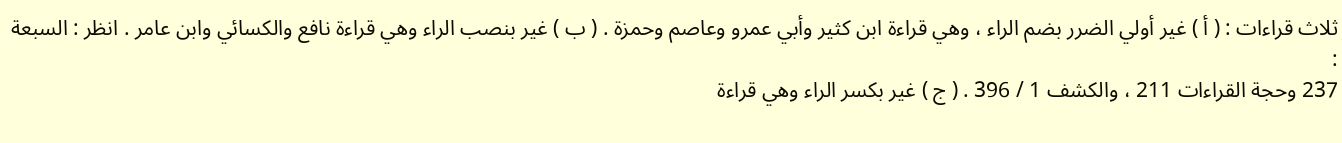ثلاث قراءات : ( أ ) غير أولي الضرر بضم الراء ، وهي قراءة ابن كثير وأبي عمرو وعاصم وحمزة . ( ب ) غير بنصب الراء وهي قراءة نافع والكسائي وابن عامر . انظر : السبعة :
237 وحجة القراءات 211 ، والكشف 1 / 396 . ( ج ) غير بكسر الراء وهي قراءة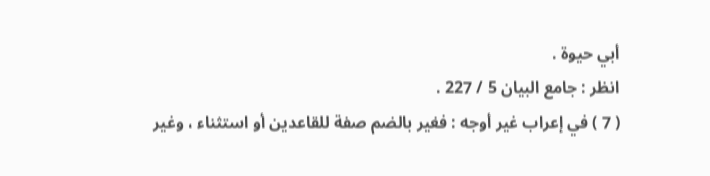أبي حيوة .
انظر : جامع البيان 5 / 227 .
( 7 ) في إعراب غير أوجه : فغير بالضم صفة للقاعدين أو استثناء ، وغير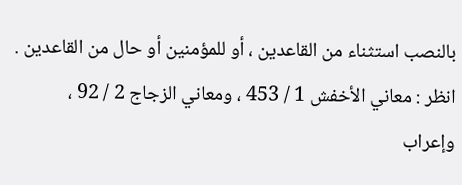بالنصب استثناء من القاعدين ، أو للمؤمنين أو حال من القاعدين . انظر : معاني الأخفش 1 / 453 ، ومعاني الزجاج 2 / 92 ، وإعراب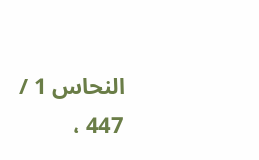النحاس 1 / 447 ،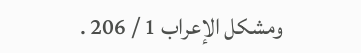ومشكل الإعراب 1 / 206 .